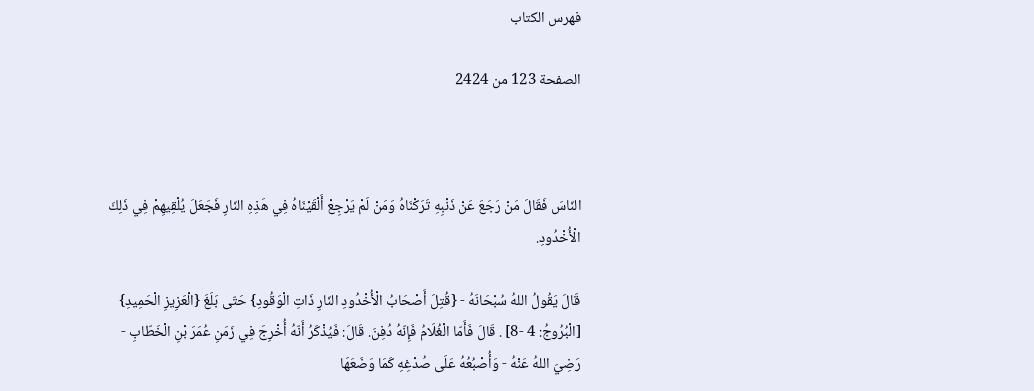فهرس الكتاب

الصفحة 123 من 2424



النّاسَ فَقَالَ مَنْ رَجَعَ عَنْ ذَنْبِهِ تَرَكْنَاهُ وَمَنْ لَمْ يَرْجِعْ أَلْقَيْنَاهُ فِي هَذِهِ النّارِ فَجَعَلَ يُلْقِيهِمْ فِي ذَلِكَ الْأُخْدُودِ.

قَالَ يَقُولُ اللهُ سُبْحَانَهُ - {قُتِلَ أَصْحَابُ الْأُخْدُودِ النّارِ ذَاتِ الْوَقُودِ} حَتّى بَلَغَ {الْعَزِيزِ الْحَمِيدِ} [الْبُرُوجُ: 4 -8] . قَالَ فَأَمّا الْغُلَامُ فَإِنّهُ دُفِنَ. قَالَ: فَيُذْكَرُ أَنّهُ أُخْرِجَ فِي زَمَنِ عُمَرَ بْنِ الْخَطّابِ - رَضِيَ اللهُ عَنْهُ - وَأُصْبُعُهُ عَلَى صُدْغِهِ كَمَا وَضَعَهَا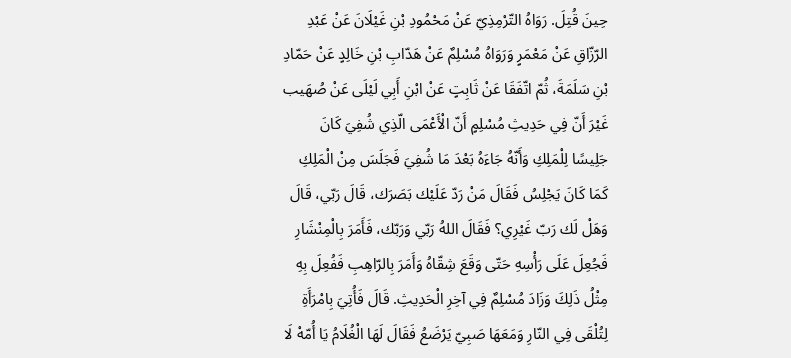حِينَ قُتِلَ. رَوَاهُ التّرْمِذِيّ عَنْ مَحْمُودِ بْنِ غَيْلَانَ عَنْ عَبْدِ الرّزّاقِ عَنْ مَعْمَرٍ وَرَوَاهُ مُسْلِمٌ عَنْ هَدّابِ بْنِ خَالِدٍ عَنْ حَمّادِ بْنِ سَلَمَةَ، ثُمّ اتّفَقَا عَنْ ثَابِتٍ عَنْ ابْنِ أَبِي لَيْلَى عَنْ صُهَيب غَيْرَ أَنّ فِي حَدِيثِ مُسْلِمٍ أَنّ الْأَعْمَى الّذِي شُفِيَ كَانَ جَلِيسًا لِلْمَلِكِ وَأَنّهُ جَاءَهُ بَعْدَ مَا شُفِيَ فَجَلَسَ مِنْ الْمَلِكِ كَمَا كَانَ يَجْلِسُ فَقَالَ مَنْ رَدّ عَلَيْك بَصَرَك، قَالَ رَبّي، قَالَ وَهَلْ لَك رَبّ غَيْرِي؟ فَقَالَ اللهُ رَبّي وَرَبّك، فَأَمَرَ بِالْمِنْشَارِ فَجُعِلَ عَلَى رَأْسِهِ حَتّى وَقَعَ شِقّاهُ وَأَمَرَ بِالرّاهِبِ فَفُعِلَ بِهِ مِثْلُ ذَلِكَ وَزَادَ مُسْلِمٌ فِي آخِرِ الْحَدِيثِ. قَالَ فَأُتِيَ بِامْرَأَةِ لِتُلْقَى فِي النّارِ وَمَعَهَا صَبِيّ يَرْضَعُ فَقَالَ لَهَا الْغُلَامُ يَا أُمّهْ لَا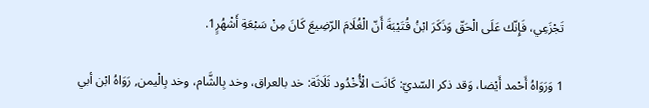تَجْزَعِي، فَإِنّك عَلَى الْحَقّ وَذَكَرَ ابْنُ قُتَيْبَةَ أَنّ الْغُلَامَ الرّضِيعَ كَانَ مِنْ سَبْعَةِ أَشْهُرٍ1.

1 وَرَوَاهُ أَحْمد أَيْضا، وَقد ذكر السّديّ: كَانَت الْأُخْدُود ثَلَاثَة: خد بالعراق، وخد بِالشَّام، وخد بِالْيمن, رَوَاهُ ابْن أبي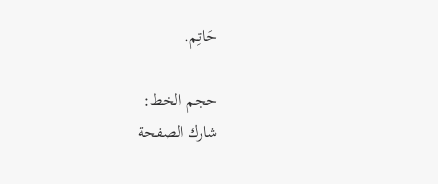حَاتِم.

حجم الخط:
شارك الصفحة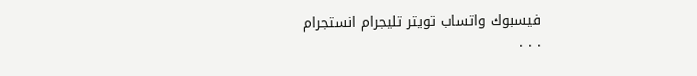فيسبوك واتساب تويتر تليجرام انستجرام
. . .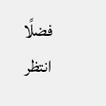فضلًا انتظر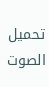تحميل الصوت